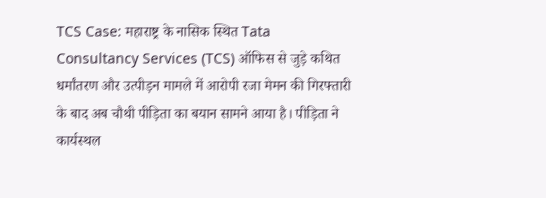TCS Case: महाराष्ट्र के नासिक स्थित Tata Consultancy Services (TCS) ऑफिस से जुड़े कथित धर्मांतरण और उत्पीड़न मामले में आरोपी रजा मेमन की गिरफ्तारी के बाद अब चौथी पीड़िता का बयान सामने आया है। पीड़िता ने कार्यस्थल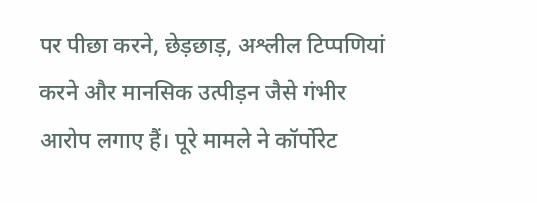पर पीछा करने, छेड़छाड़, अश्लील टिप्पणियां करने और मानसिक उत्पीड़न जैसे गंभीर आरोप लगाए हैं। पूरे मामले ने कॉर्पोरेट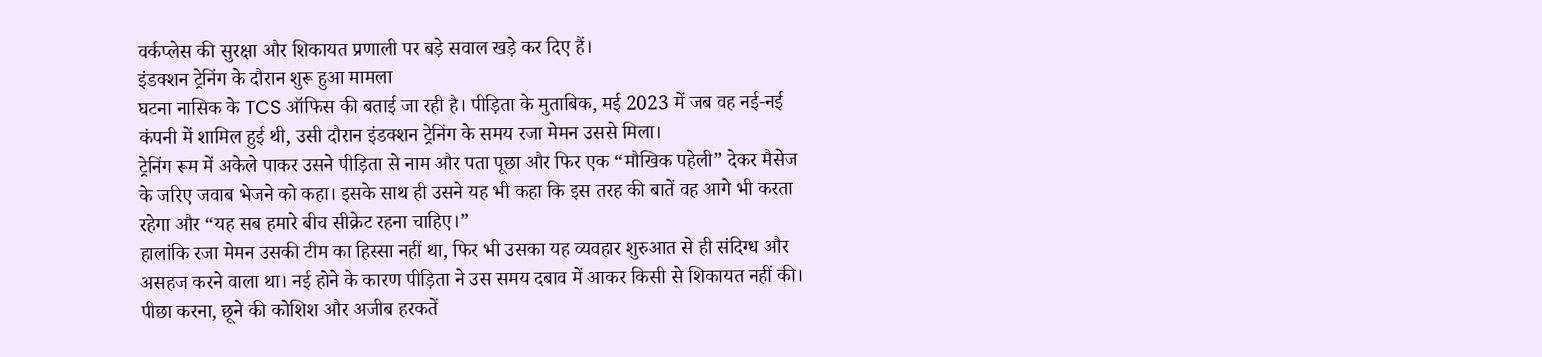वर्कप्लेस की सुरक्षा और शिकायत प्रणाली पर बड़े सवाल खड़े कर दिए हैं।
इंडक्शन ट्रेनिंग के दौरान शुरू हुआ मामला
घटना नासिक के TCS ऑफिस की बताई जा रही है। पीड़िता के मुताबिक, मई 2023 में जब वह नई-नई कंपनी में शामिल हुई थी, उसी दौरान इंडक्शन ट्रेनिंग के समय रजा मेमन उससे मिला।
ट्रेनिंग रूम में अकेले पाकर उसने पीड़िता से नाम और पता पूछा और फिर एक “मौखिक पहेली” देकर मैसेज के जरिए जवाब भेजने को कहा। इसके साथ ही उसने यह भी कहा कि इस तरह की बातें वह आगे भी करता रहेगा और “यह सब हमारे बीच सीक्रेट रहना चाहिए।”
हालांकि रजा मेमन उसकी टीम का हिस्सा नहीं था, फिर भी उसका यह व्यवहार शुरुआत से ही संदिग्ध और असहज करने वाला था। नई होने के कारण पीड़िता ने उस समय दबाव में आकर किसी से शिकायत नहीं की।
पीछा करना, छूने की कोशिश और अजीब हरकतें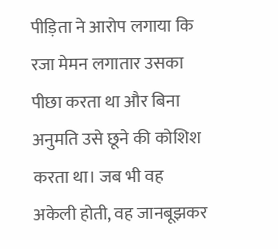पीड़िता ने आरोप लगाया कि रजा मेमन लगातार उसका पीछा करता था और बिना अनुमति उसे छूने की कोशिश करता था। जब भी वह अकेली होती, वह जानबूझकर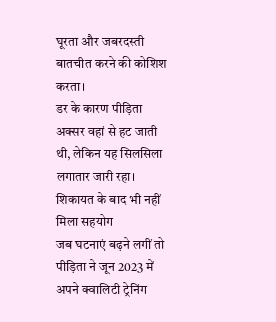घूरता और जबरदस्ती बातचीत करने की कोशिश करता।
डर के कारण पीड़िता अक्सर वहां से हट जाती थी, लेकिन यह सिलसिला लगातार जारी रहा।
शिकायत के बाद भी नहीं मिला सहयोग
जब घटनाएं बढ़ने लगीं तो पीड़िता ने जून 2023 में अपने क्वालिटी ट्रेनिंग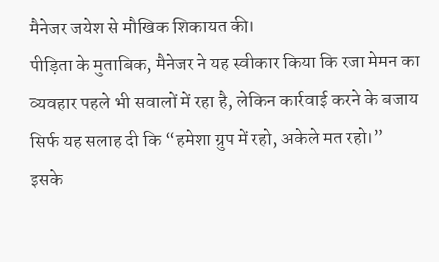मैनेजर जयेश से मौखिक शिकायत की।
पीड़िता के मुताबिक, मैनेजर ने यह स्वीकार किया कि रजा मेमन का व्यवहार पहले भी सवालों में रहा है, लेकिन कार्रवाई करने के बजाय सिर्फ यह सलाह दी कि “हमेशा ग्रुप में रहो, अकेले मत रहो।”
इसके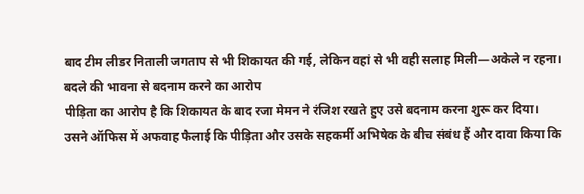बाद टीम लीडर निताली जगताप से भी शिकायत की गई, लेकिन वहां से भी वही सलाह मिली—अकेले न रहना।
बदले की भावना से बदनाम करने का आरोप
पीड़िता का आरोप है कि शिकायत के बाद रजा मेमन ने रंजिश रखते हुए उसे बदनाम करना शुरू कर दिया।
उसने ऑफिस में अफवाह फैलाई कि पीड़िता और उसके सहकर्मी अभिषेक के बीच संबंध हैं और दावा किया कि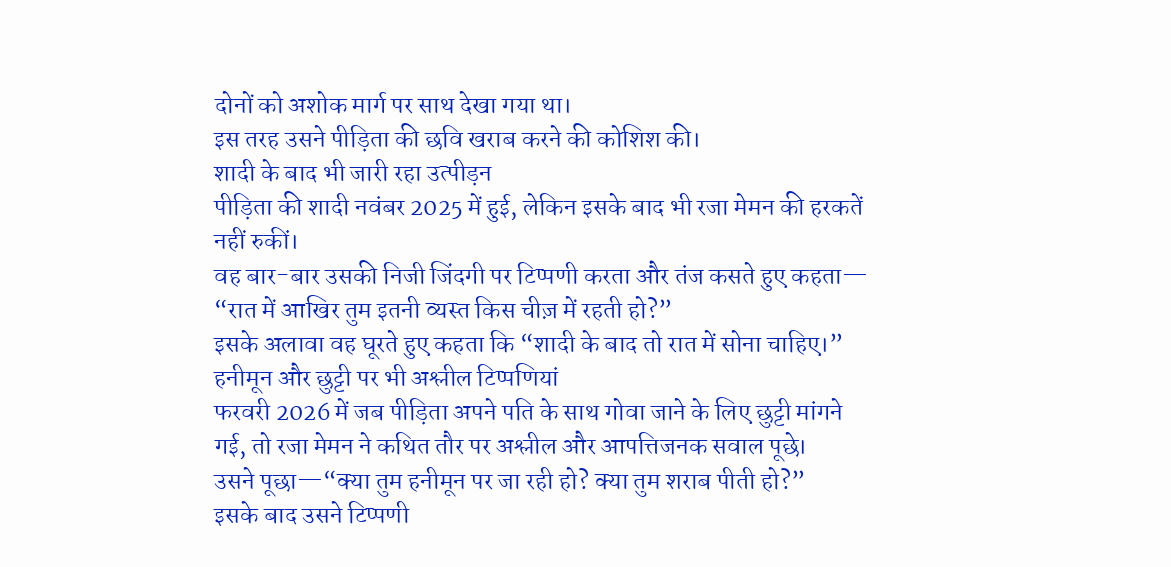दोनों को अशोक मार्ग पर साथ देखा गया था।
इस तरह उसने पीड़िता की छवि खराब करने की कोशिश की।
शादी के बाद भी जारी रहा उत्पीड़न
पीड़िता की शादी नवंबर 2025 में हुई, लेकिन इसके बाद भी रजा मेमन की हरकतें नहीं रुकीं।
वह बार-बार उसकी निजी जिंदगी पर टिप्पणी करता और तंज कसते हुए कहता—
“रात में आखिर तुम इतनी व्यस्त किस चीज़ में रहती हो?”
इसके अलावा वह घूरते हुए कहता कि “शादी के बाद तो रात में सोना चाहिए।”
हनीमून और छुट्टी पर भी अश्लील टिप्पणियां
फरवरी 2026 में जब पीड़िता अपने पति के साथ गोवा जाने के लिए छुट्टी मांगने गई, तो रजा मेमन ने कथित तौर पर अश्लील और आपत्तिजनक सवाल पूछे।
उसने पूछा—“क्या तुम हनीमून पर जा रही हो? क्या तुम शराब पीती हो?”
इसके बाद उसने टिप्पणी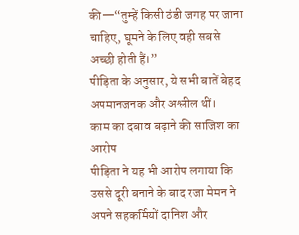की—“तुम्हें किसी ठंडी जगह पर जाना चाहिए, घूमने के लिए वही सबसे अच्छी होती हैं।”
पीड़िता के अनुसार, ये सभी बातें बेहद अपमानजनक और अश्लील थीं।
काम का दबाव बढ़ाने की साजिश का आरोप
पीड़िता ने यह भी आरोप लगाया कि उससे दूरी बनाने के बाद रजा मेमन ने अपने सहकर्मियों दानिश और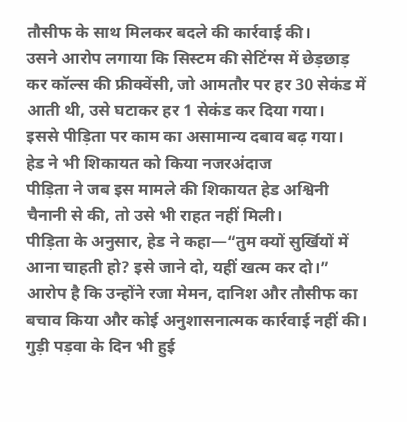तौसीफ के साथ मिलकर बदले की कार्रवाई की।
उसने आरोप लगाया कि सिस्टम की सेटिंग्स में छेड़छाड़ कर कॉल्स की फ्रीक्वेंसी, जो आमतौर पर हर 30 सेकंड में आती थी, उसे घटाकर हर 1 सेकंड कर दिया गया।
इससे पीड़िता पर काम का असामान्य दबाव बढ़ गया।
हेड ने भी शिकायत को किया नजरअंदाज
पीड़िता ने जब इस मामले की शिकायत हेड अश्विनी चैनानी से की, तो उसे भी राहत नहीं मिली।
पीड़िता के अनुसार, हेड ने कहा—“तुम क्यों सुर्खियों में आना चाहती हो? इसे जाने दो, यहीं खत्म कर दो।”
आरोप है कि उन्होंने रजा मेमन, दानिश और तौसीफ का बचाव किया और कोई अनुशासनात्मक कार्रवाई नहीं की।
गुड़ी पड़वा के दिन भी हुई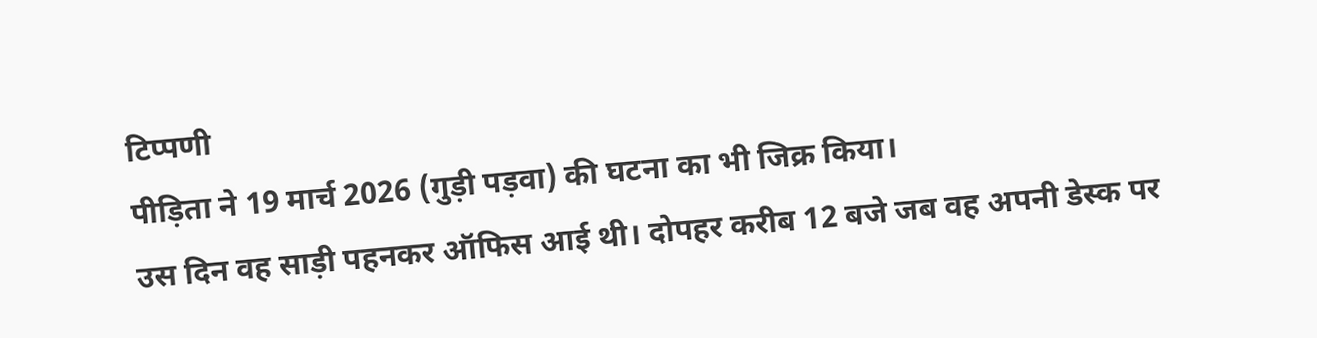टिप्पणी
पीड़िता ने 19 मार्च 2026 (गुड़ी पड़वा) की घटना का भी जिक्र किया।
उस दिन वह साड़ी पहनकर ऑफिस आई थी। दोपहर करीब 12 बजे जब वह अपनी डेस्क पर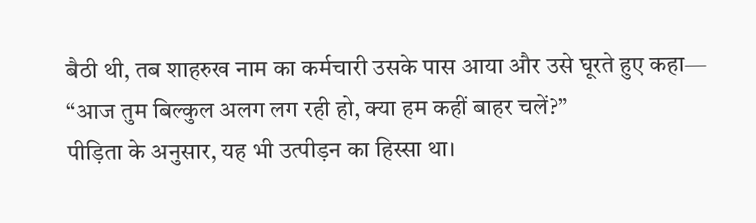बैठी थी, तब शाहरुख नाम का कर्मचारी उसके पास आया और उसे घूरते हुए कहा—
“आज तुम बिल्कुल अलग लग रही हो, क्या हम कहीं बाहर चलें?”
पीड़िता के अनुसार, यह भी उत्पीड़न का हिस्सा था।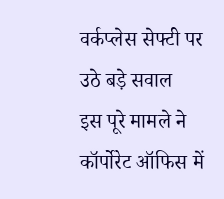वर्कप्लेस सेफ्टी पर उठे बड़े सवाल
इस पूरे मामले ने कॉर्पोरेट ऑफिस में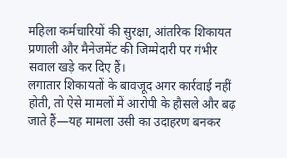महिला कर्मचारियों की सुरक्षा, आंतरिक शिकायत प्रणाली और मैनेजमेंट की जिम्मेदारी पर गंभीर सवाल खड़े कर दिए हैं।
लगातार शिकायतों के बावजूद अगर कार्रवाई नहीं होती, तो ऐसे मामलों में आरोपी के हौसले और बढ़ जाते हैं—यह मामला उसी का उदाहरण बनकर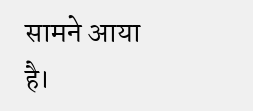सामने आया है।